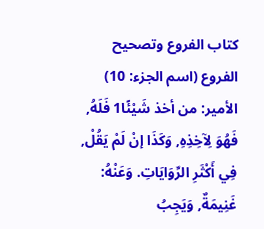كتاب الفروع وتصحيح الفروع (اسم الجزء: 10)
الأمير: من أخذ شَيْئًا1 فَلَهُ, فَهُوَ لِآخِذِهِ, وَكَذَا إنْ لَمْ يَقُلْ, فِي أَكْثَرِ الرِّوَايَاتِ. وَعَنْهُ: غَنِيمَةٌ, وَيَجِبُ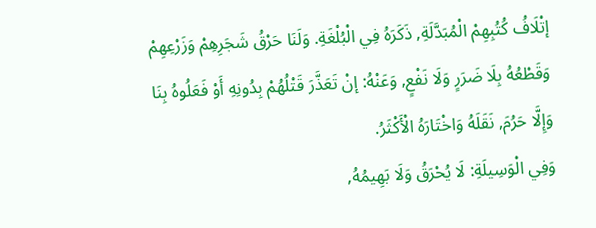إتْلَافُ كُتُبِهِمْ الْمُبَدَّلَةِ, ذَكَرَهُ فِي الْبُلْغَةِ. وَلَنَا حَرْقُ شَجَرِهِمْ وَزَرْعِهِمْ وَقَطْعُهُ بِلَا ضَرَرٍ وَلَا نَفْعٍ, وَعَنْهُ: إنْ تَعَذَّرَ قَتْلُهُمْ بِدُونِهِ أَوْ فَعَلُوهُ بِنَا وَإِلَّا حَرُمَ, نَقَلَهُ وَاخْتَارَهُ الْأَكْثَرُ.
وَفِي الْوَسِيلَةِ: لَا يُحْرَقُ وَلَا بَهِيمُهُ,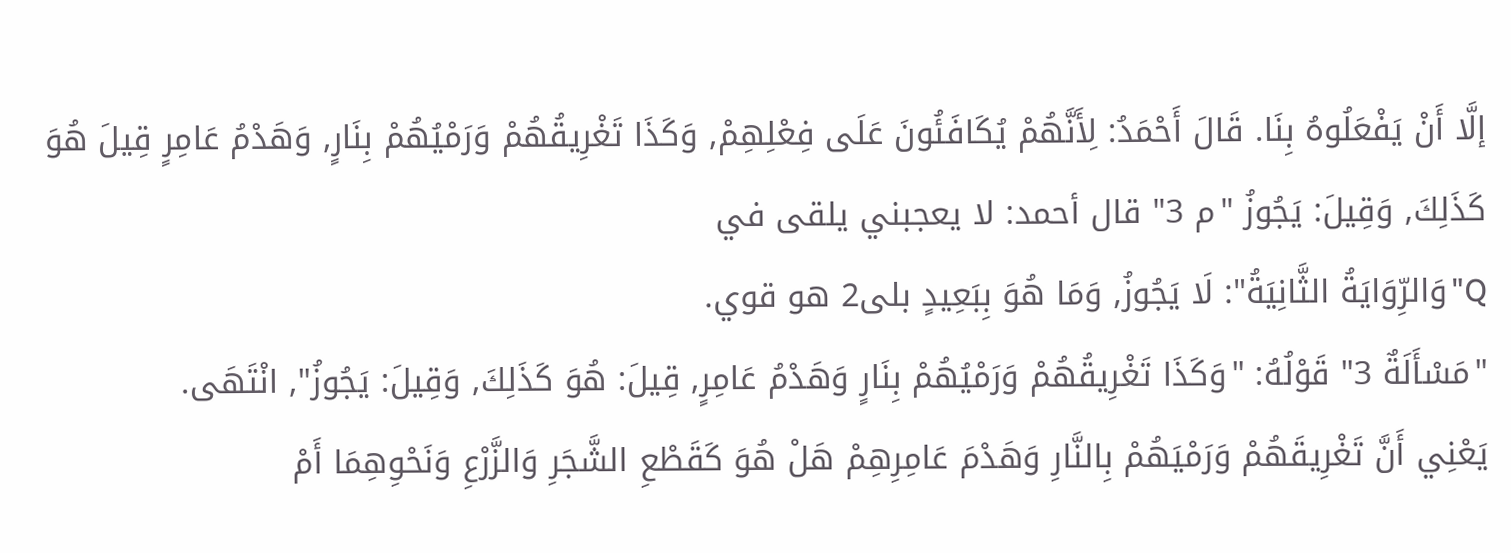إلَّا أَنْ يَفْعَلُوهُ بِنَا. قَالَ أَحْمَدُ: لِأَنَّهُمْ يُكَافَئُونَ عَلَى فِعْلِهِمْ, وَكَذَا تَغْرِيقُهُمْ وَرَمْيُهُمْ بِنَارٍ, وَهَدْمُ عَامِرٍ قِيلَ هُوَ كَذَلِكَ, وَقِيلَ: يَجُوزُ "م 3" قال أحمد: لا يعجبني يلقى في
Q"وَالرِّوَايَةُ الثَّانِيَةُ": لَا يَجُوزُ, وَمَا هُوَ بِبَعِيدٍ بلى2 هو قوي.
"مَسْأَلَةٌ 3" قَوْلُهُ: "وَكَذَا تَغْرِيقُهُمْ وَرَمْيُهُمْ بِنَارٍ وَهَدْمُ عَامِرٍ, قِيلَ: هُوَ كَذَلِكَ, وَقِيلَ: يَجُوزُ", انْتَهَى.
يَعْنِي أَنَّ تَغْرِيقَهُمْ وَرَمْيَهُمْ بِالنَّارِ وَهَدْمَ عَامِرِهِمْ هَلْ هُوَ كَقَطْعِ الشَّجَرِ وَالزَّرْعِ وَنَحْوِهِمَا أَمْ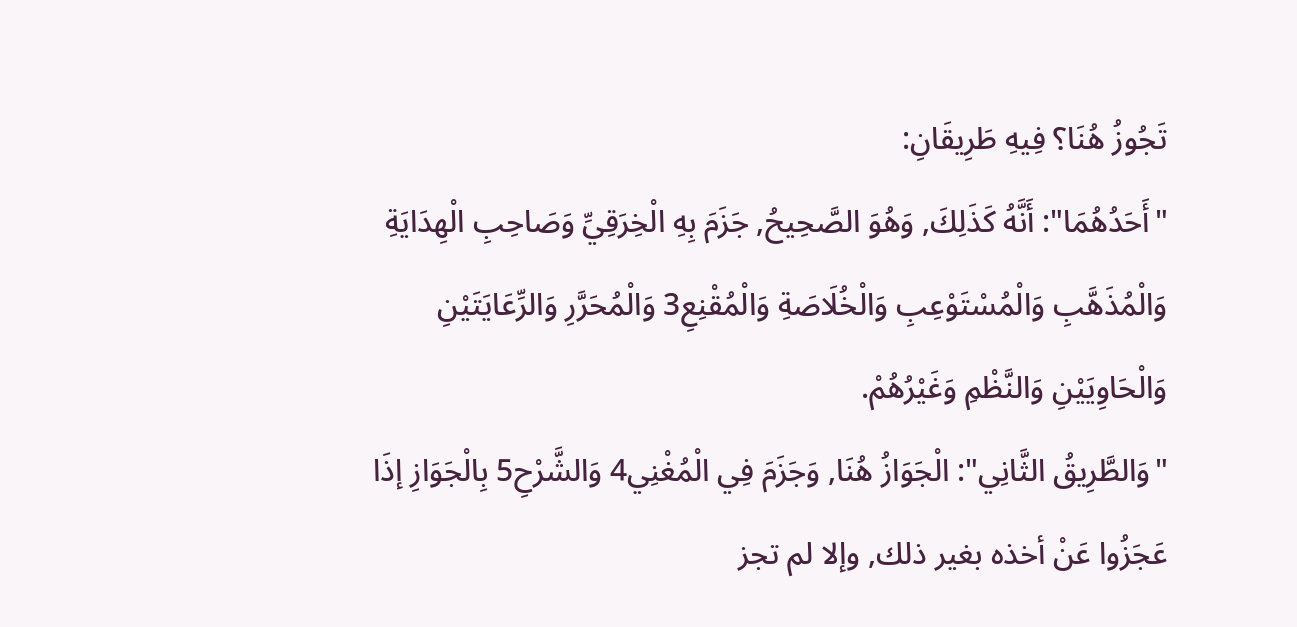تَجُوزُ هُنَا؟ فِيهِ طَرِيقَانِ:
"أَحَدُهُمَا": أَنَّهُ كَذَلِكَ, وَهُوَ الصَّحِيحُ, جَزَمَ بِهِ الْخِرَقِيِّ وَصَاحِبِ الْهِدَايَةِ وَالْمُذَهَّبِ وَالْمُسْتَوْعِبِ وَالْخُلَاصَةِ وَالْمُقْنِعِ3 وَالْمُحَرَّرِ وَالرِّعَايَتَيْنِ وَالْحَاوِيَيْنِ وَالنَّظْمِ وَغَيْرُهُمْ.
"وَالطَّرِيقُ الثَّانِي": الْجَوَازُ هُنَا, وَجَزَمَ فِي الْمُغْنِي4 وَالشَّرْحِ5 بِالْجَوَازِ إذَا عَجَزُوا عَنْ أخذه بغير ذلك, وإلا لم تجز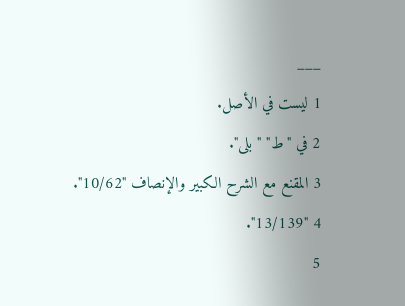___
1 ليست في الأصل.
2 في "ط" "بلى".
3 المقنع مع الشرح الكبير والإنصاف "10/62".
4 "13/139".
5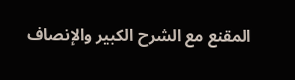المقنع مع الشرح الكبير والإنصاف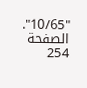"10/65".
الصفحة 254